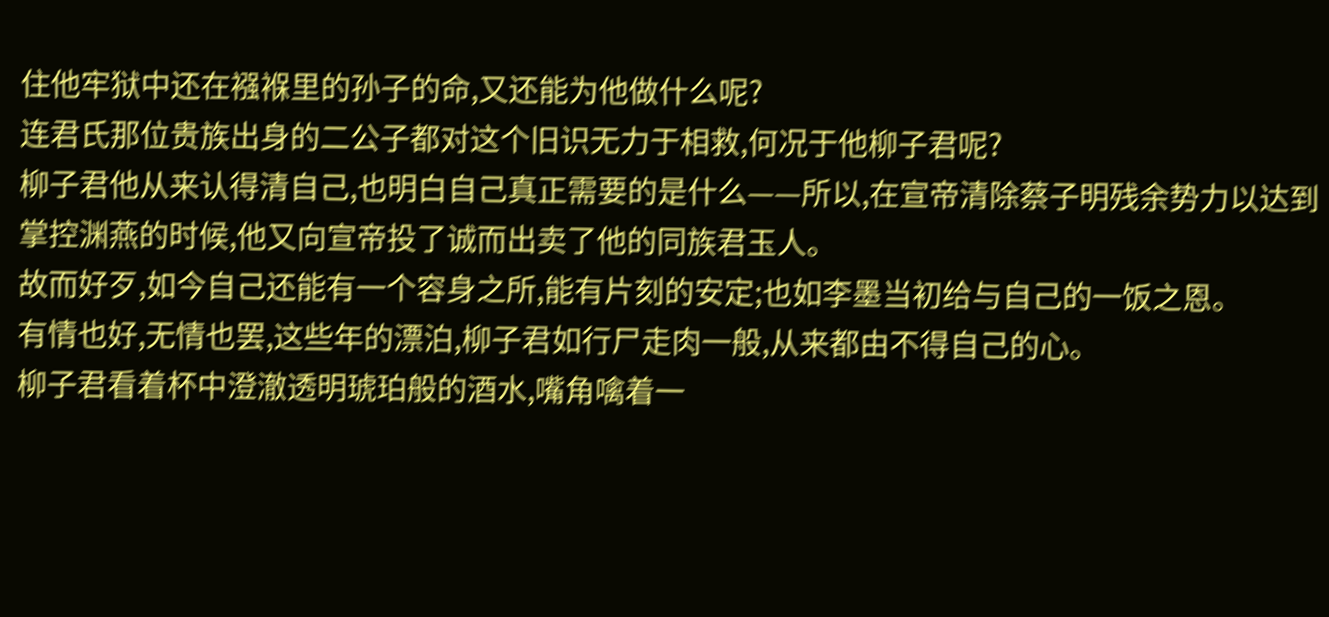住他牢狱中还在襁褓里的孙子的命,又还能为他做什么呢?
连君氏那位贵族出身的二公子都对这个旧识无力于相救,何况于他柳子君呢?
柳子君他从来认得清自己,也明白自己真正需要的是什么——所以,在宣帝清除蔡子明残余势力以达到掌控渊燕的时候,他又向宣帝投了诚而出卖了他的同族君玉人。
故而好歹,如今自己还能有一个容身之所,能有片刻的安定;也如李墨当初给与自己的一饭之恩。
有情也好,无情也罢,这些年的漂泊,柳子君如行尸走肉一般,从来都由不得自己的心。
柳子君看着杯中澄澈透明琥珀般的酒水,嘴角噙着一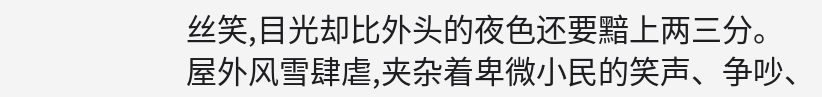丝笑,目光却比外头的夜色还要黯上两三分。
屋外风雪肆虐,夹杂着卑微小民的笑声、争吵、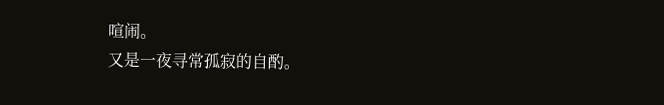喧闹。
又是一夜寻常孤寂的自酌。